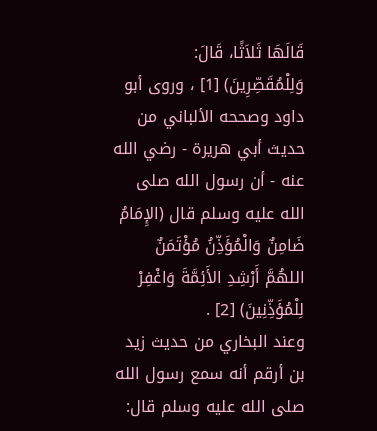قَالَهَا ثَلاَثًا، قَالَ: وَلِلْمُقَصِّرِينَ) [1] ، وروى أبو داود وصححه الألباني من حديث أبي هريرة - رضي الله عنه - أن رسول الله صلى الله عليه وسلم قال (الإِمَامُ ضَامِنٌ وَالْمُؤَذِّنُ مُؤْتَمَنٌ اللهُمَّ أَرْشِدِ الأَئِمَّةَ وَاغْفِرْ لِلْمُؤَذِّنِينَ) [2] .
وعند البخاري من حديث زيد بن أرقم أنه سمع رسول الله صلى الله عليه وسلم قال: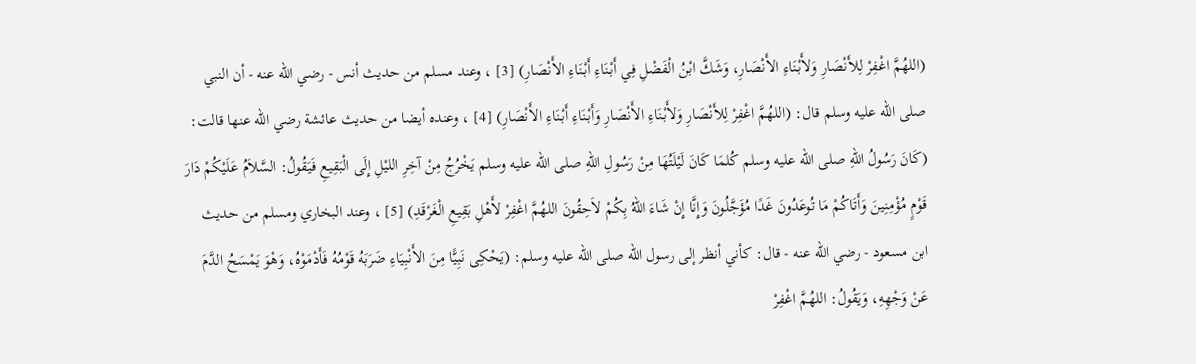(اللهُمَّ اغْفِرْ لِلأَنْصَارِ وَلأَبْنَاءِ الأَنْصَارِ، وَشَكَّ ابْنُ الْفَضْلِ فِي أَبْنَاءِ أَبْنَاءِ الأَنْصَارِ) [3] ، وعند مسلم من حديث أنس - رضي الله عنه - أن النبي صلى الله عليه وسلم قال: (اللهُمَّ اغْفِرْ لِلأَنْصَارِ وَلأَبْنَاءِ الأَنْصَارِ وَأَبْنَاءِ أَبْنَاءِ الأَنْصَارِ) [4] ، وعنده أيضا من حديث عائشة رضي الله عنها قالت: (كَانَ رَسُولُ اللهِ صلى الله عليه وسلم كُلمَا كَانَ لَيْلَتُهَا مِنْ رَسُولِ اللهِ صلى الله عليه وسلم يَخْرُجُ مِنْ آخِرِ الليْلِ إِلَى الْبَقِيعِ فَيَقُولُ: السَّلاَمُ عَلَيْكُمْ دَارَ قَوْمٍ مُؤْمِنِينَ وَأَتَاكُمْ مَا تُوعَدُونَ غَدًا مُؤَجَّلُونَ وَإِنَّا إِنْ شَاءَ اللهُ بِكُمْ لاَحِقُونَ اللهُمَّ اغْفِرْ لأَهْلِ بَقِيعِ الْغَرْقَدِ) [5] ، وعند البخاري ومسلم من حديث ابن مسعود - رضي الله عنه - قال: كأني أنظر إلى رسول الله صلى الله عليه وسلم: (يَحْكِى نَبِيًّا مِنَ الأَنْبِيَاءِ ضَرَبَهُ قَوْمُهُ فَأَدْمَوْهُ، وَهْوَ يَمْسَحُ الدَّمَ عَنْ وَجْهِهِ، وَيَقُولُ: اللهُمَّ اغْفِرْ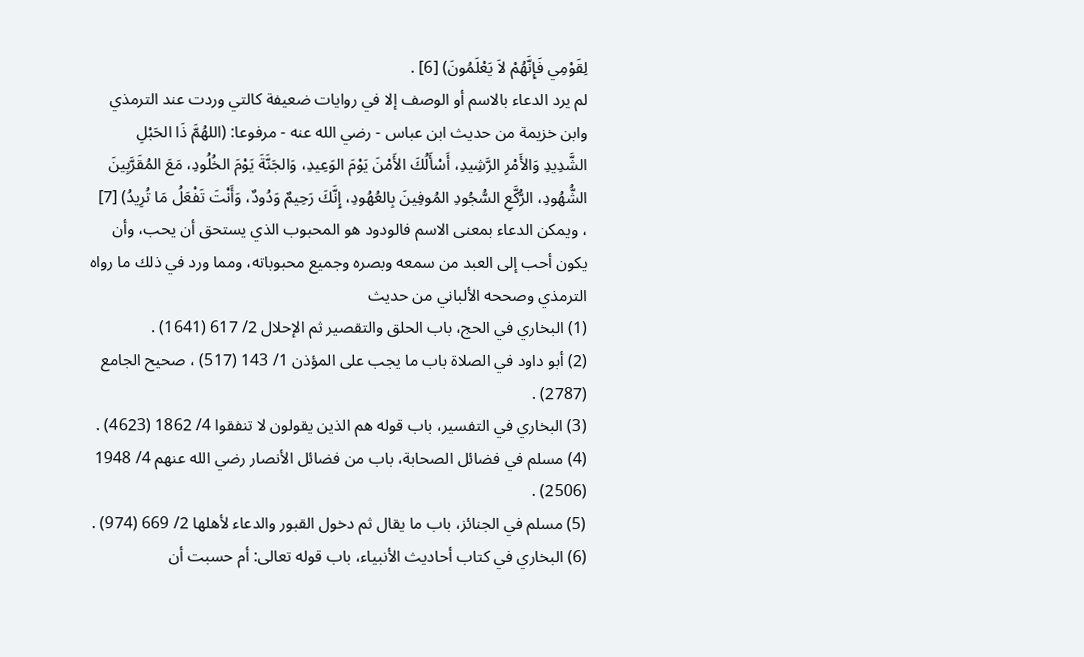لِقَوْمِي فَإِنَّهُمْ لاَ يَعْلَمُونَ) [6] .
لم يرد الدعاء بالاسم أو الوصف إلا في روايات ضعيفة كالتي وردت عند الترمذي وابن خزيمة من حديث ابن عباس - رضي الله عنه - مرفوعا: (اللهُمَّ ذَا الحَبْلِ الشَّدِيدِ وَالأَمْرِ الرَّشِيدِ، أَسْأَلُكَ الأَمْنَ يَوْمَ الوَعِيدِ، وَالجَنَّةَ يَوْمَ الخُلُودِ، مَعَ المُقَرَّبِينَ الشُّهُودِ، الرُّكَّعِ السُّجُودِ المُوفِينَ بِالعُهُودِ، إِنَّكَ رَحِيمٌ وَدُودٌ، وَأَنْتَ تَفْعَلُ مَا تُرِيدُ) [7] ، ويمكن الدعاء بمعنى الاسم فالودود هو المحبوب الذي يستحق أن يحب، وأن يكون أحب إلى العبد من سمعه وبصره وجميع محبوباته، ومما ورد في ذلك ما رواه الترمذي وصححه الألباني من حديث
(1) البخاري في الحج، باب الحلق والتقصير ثم الإحلال 2/ 617 (1641) .
(2) أبو داود في الصلاة باب ما يجب على المؤذن 1/ 143 (517) ، صحيح الجامع (2787) .
(3) البخاري في التفسير، باب قوله هم الذين يقولون لا تنفقوا 4/ 1862 (4623) .
(4) مسلم في فضائل الصحابة، باب من فضائل الأنصار رضي الله عنهم 4/ 1948 (2506) .
(5) مسلم في الجنائز، باب ما يقال ثم دخول القبور والدعاء لأهلها 2/ 669 (974) .
(6) البخاري في كتاب أحاديث الأنبياء، باب قوله تعالى: أم حسبت أن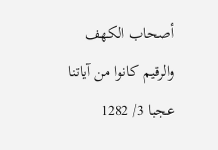أصحاب الكهف والرقيم كانوا من آياتنا عجبا 3/ 1282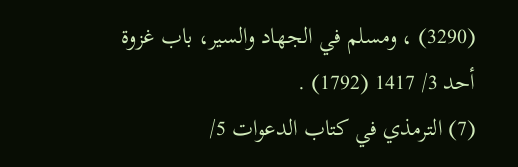(3290) ، ومسلم في الجهاد والسير، باب غزوة أحد 3/ 1417 (1792) .
(7) الترمذي في كتاب الدعوات 5/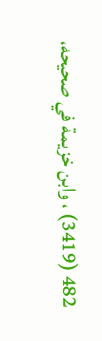482 (3419) ، وابن خزيمة في صحيحه،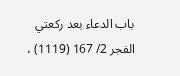باب الدعاء بعد ركعتي الفجر 2/ 167 (1119) ،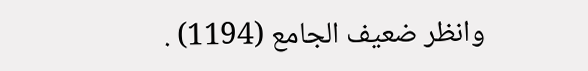وانظر ضعيف الجامع (1194) .